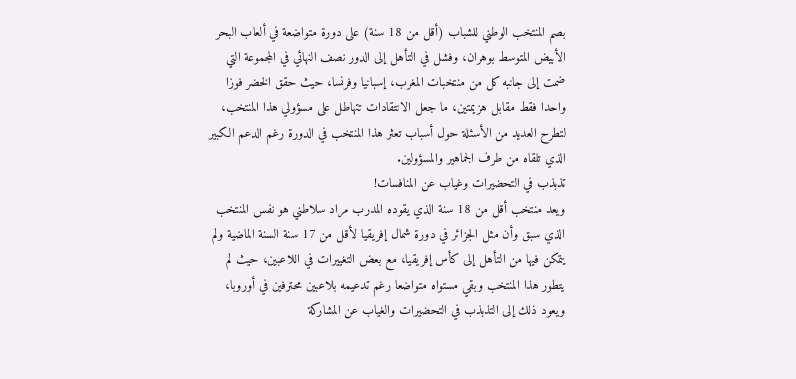بصم المنتخب الوطني للشباب (أقل من 18 سنة) على دورة متواضعة في ألعاب البحر الأبيض المتوسط بوهران، وفشل في التأهل إلى الدور نصف النهائي في المجموعة التي ضمت إلى جانبه كل من منتخبات المغرب، إسبانيا وفرنسا، حيث حقق الخضر فوزا واحدا فقط مقابل هزيمتين، ما جعل الانتقادات تتهاطل على مسؤولي هذا المنتخب، لتطرح العديد من الأسئلة حول أسباب تعثر هذا المنتخب في الدورة رغم الدعم الكبير الذي تلقاه من طرف الجماهير والمسؤولين.
تذبذب في التحضيرات وغياب عن المنافسات!
ويعد منتخب أقل من 18 سنة الذي يقوده المدرب مراد سلاطني هو نفس المنتخب الذي سبق وأن مثل الجزائر في دورة شمال إفريقيا لأقل من 17 سنة السنة الماضية ولم يتمكن فيها من التأهل إلى كأس إفريقيا، مع بعض التغييرات في اللاعبين، حيث لم يتطور هذا المنتخب وبقي مستواه متواضعا رغم تدعيمه بلاعبين محترفين في أوروبا، ويعود ذلك إلى التذبذب في التحضيرات والغياب عن المشاركة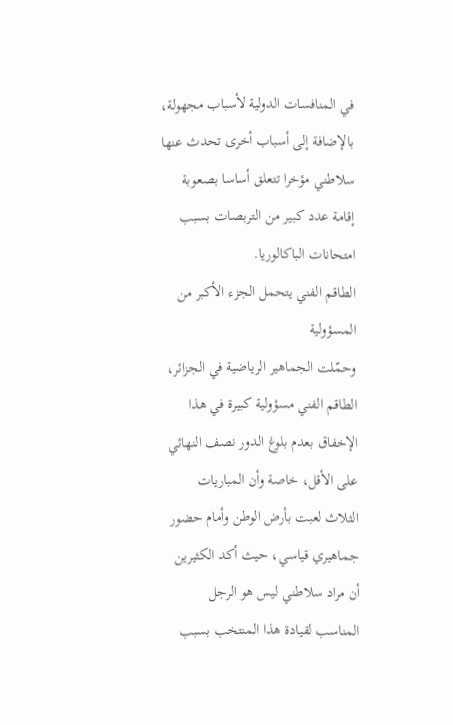في المنافسات الدولية لأسباب مجهولة، بالإضافة إلى أسباب أخرى تحدث عنها سلاطني مؤخرا تتعلق أساسا بصعوبة إقامة عدد كبير من التربصات بسبب امتحانات الباكالوريا.
الطاقم الفني يتحمل الجزء الأكبر من المسؤولية
وحمّلت الجماهير الرياضية في الجزائر، الطاقم الفني مسؤولية كبيرة في هذا الإخفاق بعدم بلوغ الدور نصف النهائي على الأقل، خاصة وأن المباريات الثلاث لعبت بأرض الوطن وأمام حضور جماهيري قياسي، حيث أكد الكثيرين أن مراد سلاطني ليس هو الرجل المناسب لقيادة هذا المنتخب بسبب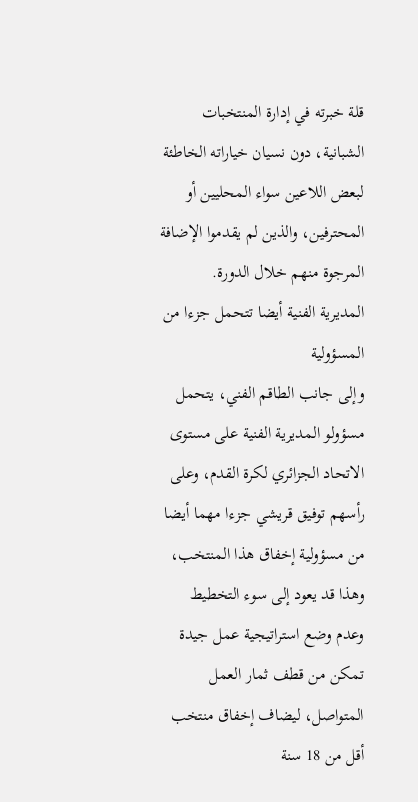قلة خبرته في إدارة المنتخبات الشبانية، دون نسيان خياراته الخاطئة لبعض اللاعين سواء المحليين أو المحترفين، والذين لم يقدموا الإضافة المرجوة منهم خلال الدورة.
المديرية الفنية أيضا تتحمل جزءا من المسؤولية
وإلى جانب الطاقم الفني، يتحمل مسؤولو المديرية الفنية على مستوى الاتحاد الجزائري لكرة القدم، وعلى رأسهم توفيق قريشي جزءا مهما أيضا من مسؤولية إخفاق هذا المنتخب، وهذا قد يعود إلى سوء التخطيط وعدم وضع استراتيجية عمل جيدة تمكن من قطف ثمار العمل المتواصل، ليضاف إخفاق منتخب أقل من 18 سنة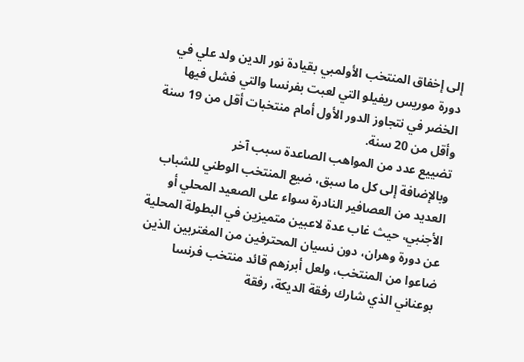إلى إخفاق المنتخب الأولمبي بقيادة نور الدين ولد علي في دورة موريس ريفيلو التي لعبت بفرنسا والتي فشل فيها الخضر في نتجاوز الدور الأول أمام منتخبات أقل من 19 سنة وأقل من 20 سنة.
تضييع عدد من المواهب الصاعدة سبب آخر
وبالإضافة إلى كل ما سبق، ضيع المنتخب الوطني للشباب العديد من العصافير النادرة سواء على الصعيد المحلي أو الأجنبي، حيث غاب عدة لاعبين متميزين في البطولة المحلية عن دورة وهران، دون نسيان المحترفين من المغتربين الذين ضاعوا من المنتخب، ولعل أبرزهم قائد منتخب فرنسا بوعناني الذي شارك رفقة الديكة، رفقة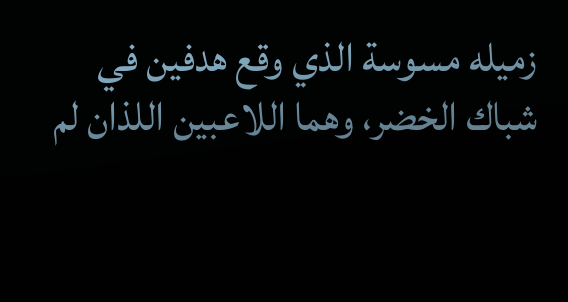زميله مسوسة الذي وقع هدفين في شباك الخضر، وهما اللاعبين اللذان لم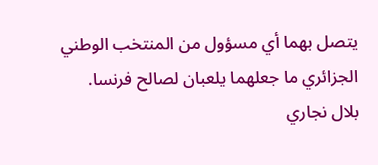يتصل بهما أي مسؤول من المنتخب الوطني الجزائري ما جعلهما يلعبان لصالح فرنسا.
بلال نجاري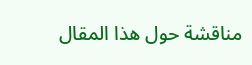مناقشة حول هذا المقال